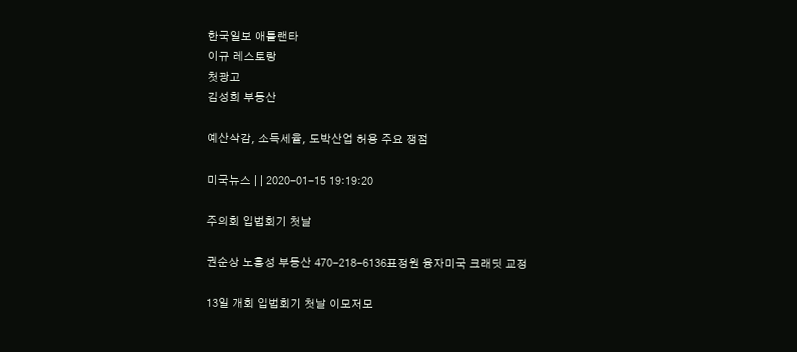한국일보 애틀랜타
이규 레스토랑
첫광고
김성희 부동산

예산삭감, 소득세율, 도박산업 허용 주요 쟁점

미국뉴스 | | 2020-01-15 19:19:20

주의회 입법회기 첫날

권순상 노흥성 부동산 470-218-6136표정원 융자미국 크래딧 교정

13일 개회 입법회기 첫날 이모저모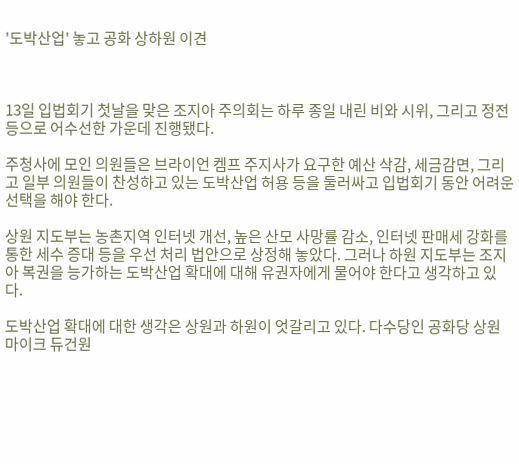'도박산업' 놓고 공화 상하원 이견



13일 입법회기 첫날을 맞은 조지아 주의회는 하루 종일 내린 비와 시위, 그리고 정전 등으로 어수선한 가운데 진행됐다.

주청사에 모인 의원들은 브라이언 켐프 주지사가 요구한 예산 삭감, 세금감면, 그리고 일부 의원들이 찬성하고 있는 도박산업 허용 등을 둘러싸고 입법회기 동안 어려운 선택을 해야 한다.

상원 지도부는 농촌지역 인터넷 개선, 높은 산모 사망률 감소, 인터넷 판매세 강화를 통한 세수 증대 등을 우선 처리 법안으로 상정해 놓았다. 그러나 하원 지도부는 조지아 복권을 능가하는 도박산업 확대에 대해 유권자에게 물어야 한다고 생각하고 있다.

도박산업 확대에 대한 생각은 상원과 하원이 엇갈리고 있다. 다수당인 공화당 상원 마이크 듀건원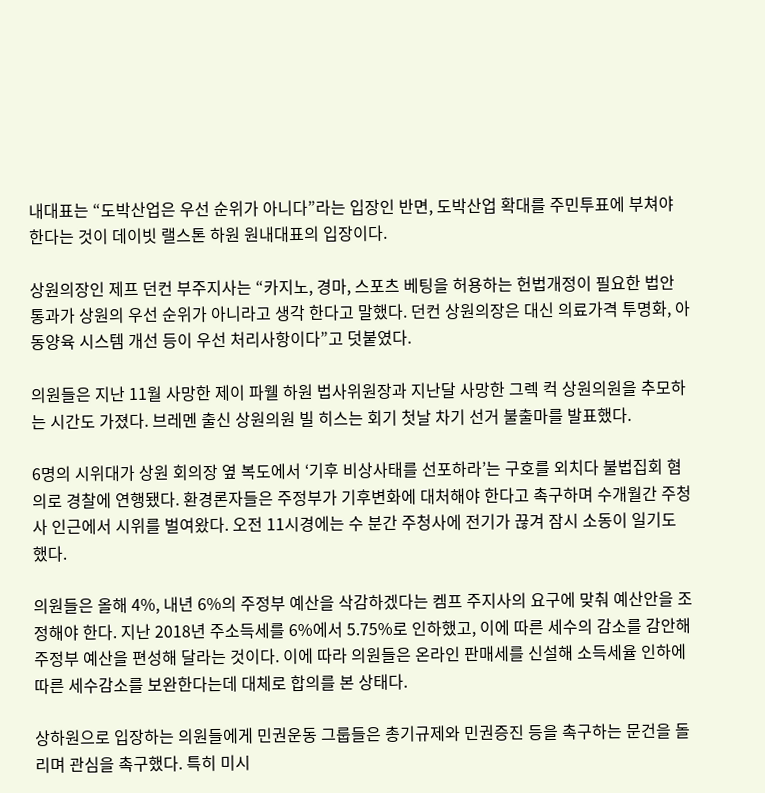내대표는 “도박산업은 우선 순위가 아니다”라는 입장인 반면, 도박산업 확대를 주민투표에 부쳐야 한다는 것이 데이빗 랠스톤 하원 원내대표의 입장이다.

상원의장인 제프 던컨 부주지사는 “카지노, 경마, 스포츠 베팅을 허용하는 헌법개정이 필요한 법안 통과가 상원의 우선 순위가 아니라고 생각 한다고 말했다. 던컨 상원의장은 대신 의료가격 투명화, 아동양육 시스템 개선 등이 우선 처리사항이다”고 덧붙였다.

의원들은 지난 11월 사망한 제이 파웰 하원 법사위원장과 지난달 사망한 그렉 컥 상원의원을 추모하는 시간도 가졌다. 브레멘 출신 상원의원 빌 히스는 회기 첫날 차기 선거 불출마를 발표했다.

6명의 시위대가 상원 회의장 옆 복도에서 ‘기후 비상사태를 선포하라’는 구호를 외치다 불법집회 혐의로 경찰에 연행됐다. 환경론자들은 주정부가 기후변화에 대처해야 한다고 촉구하며 수개월간 주청사 인근에서 시위를 벌여왔다. 오전 11시경에는 수 분간 주청사에 전기가 끊겨 잠시 소동이 일기도 했다.

의원들은 올해 4%, 내년 6%의 주정부 예산을 삭감하겠다는 켐프 주지사의 요구에 맞춰 예산안을 조정해야 한다. 지난 2018년 주소득세를 6%에서 5.75%로 인하했고, 이에 따른 세수의 감소를 감안해 주정부 예산을 편성해 달라는 것이다. 이에 따라 의원들은 온라인 판매세를 신설해 소득세율 인하에 따른 세수감소를 보완한다는데 대체로 합의를 본 상태다.

상하원으로 입장하는 의원들에게 민권운동 그룹들은 총기규제와 민권증진 등을 촉구하는 문건을 돌리며 관심을 촉구했다. 특히 미시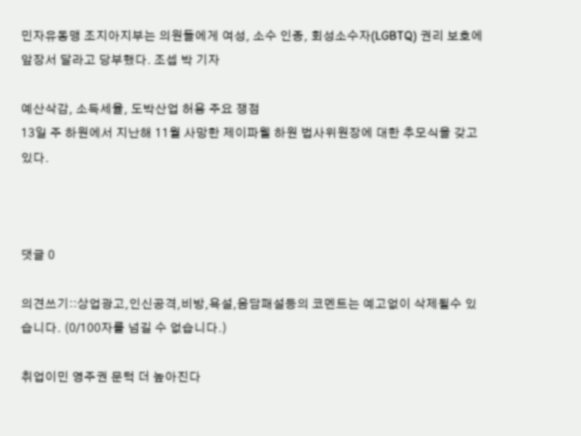민자유동맹 조지아지부는 의원들에게 여성, 소수 인종, 회성소수자(LGBTQ) 권리 보호에 앞장서 달라고 당부했다. 조셉 박 기자

예산삭감, 소득세율, 도박산업 허용 주요 쟁점
13일 주 하원에서 지난해 11월 사망한 제이파웰 하원 법사위원장에 대한 추모식을 갖고 있다.



댓글 0

의견쓰기::상업광고,인신공격,비방,욕설,음담패설등의 코멘트는 예고없이 삭제될수 있습니다. (0/100자를 넘길 수 없습니다.)

취업이민 영주권 문턱 더 높아진다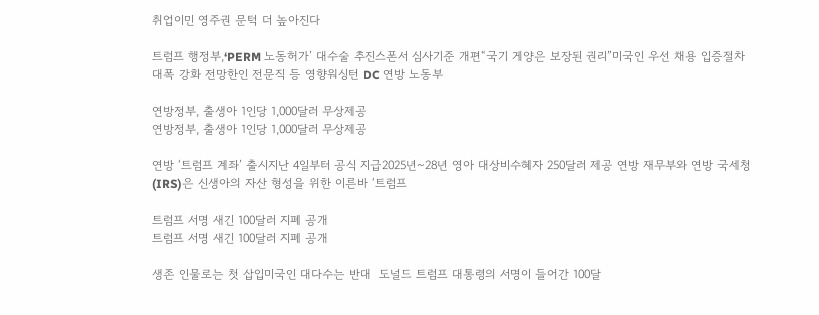취업이민 영주권 문턱 더 높아진다

트럼프 행정부,‘PERM 노동허가’ 대수술 추진스폰서 심사기준 개편“국기 게양은 보장된 권리”미국인 우선 채용 입증절차 대폭 강화 전망한인 전문직 등 영향워싱턴 DC 연방 노동부

연방정부, 출생아 1인당 1,000달러 무상제공
연방정부, 출생아 1인당 1,000달러 무상제공

연방 ‘트럼프 계좌’ 출시지난 4일부터 공식 지급2025년~28년 영아 대상비수혜자 250달러 제공 연방 재무부와 연방 국세청(IRS)은 신생아의 자산 형성을 위한 이른바 ‘트럼프

트럼프 서명 새긴 100달러 지폐 공개
트럼프 서명 새긴 100달러 지폐 공개

생존 인물로는 첫 삽입미국인 대다수는 반대  도널드 트럼프 대통령의 서명이 들어간 100달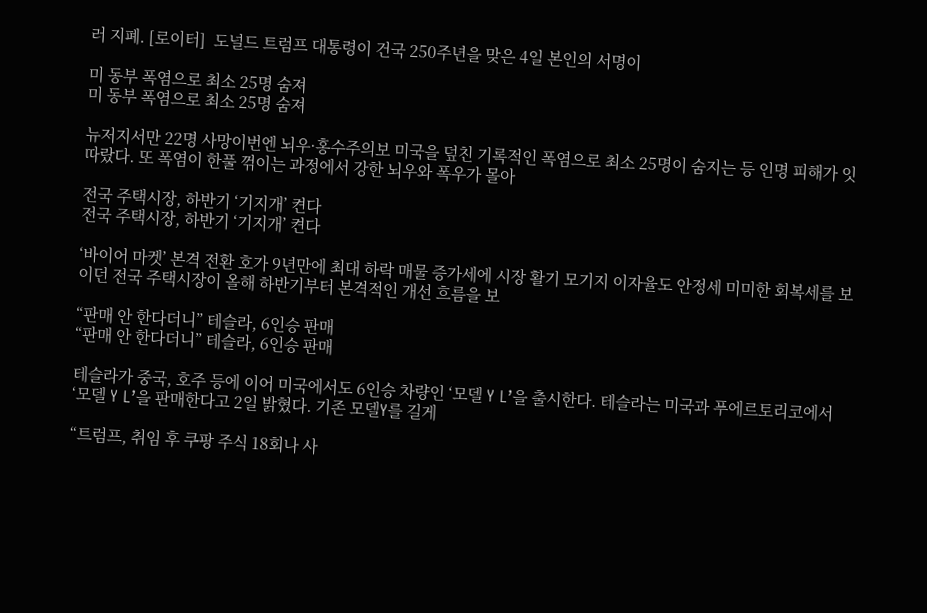러 지폐. [로이터]  도널드 트럼프 대통령이 건국 250주년을 맞은 4일 본인의 서명이

미 동부 폭염으로 최소 25명 숨져
미 동부 폭염으로 최소 25명 숨져

뉴저지서만 22명 사망이번엔 뇌우·홍수주의보 미국을 덮친 기록적인 폭염으로 최소 25명이 숨지는 등 인명 피해가 잇따랐다. 또 폭염이 한풀 꺾이는 과정에서 강한 뇌우와 폭우가 몰아

전국 주택시장, 하반기 ‘기지개’ 켠다
전국 주택시장, 하반기 ‘기지개’ 켠다

‘바이어 마켓’ 본격 전환 호가 9년만에 최대 하락 매물 증가세에 시장 활기 모기지 이자율도 안정세 미미한 회복세를 보이던 전국 주택시장이 올해 하반기부터 본격적인 개선 흐름을 보

“판매 안 한다더니” 테슬라, 6인승 판매
“판매 안 한다더니” 테슬라, 6인승 판매

테슬라가 중국, 호주 등에 이어 미국에서도 6인승 차량인 ‘모델 Y L’을 출시한다. 테슬라는 미국과 푸에르토리코에서 ‘모델 Y L’을 판매한다고 2일 밝혔다. 기존 모델Y를 길게

“트럼프, 취임 후 쿠팡 주식 18회나 사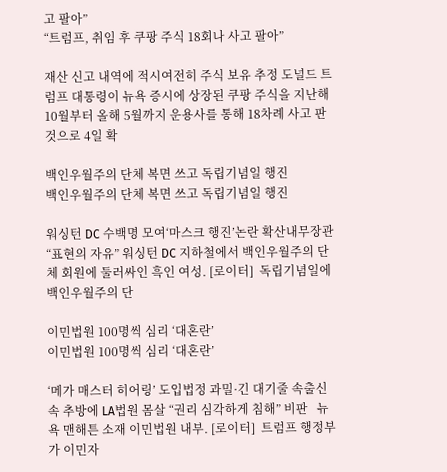고 팔아”
“트럼프, 취임 후 쿠팡 주식 18회나 사고 팔아”

재산 신고 내역에 적시여전히 주식 보유 추정 도널드 트럼프 대통령이 뉴욕 증시에 상장된 쿠팡 주식을 지난해 10월부터 올해 5월까지 운용사를 통해 18차례 사고 판 것으로 4일 확

백인우월주의 단체 복면 쓰고 독립기념일 행진
백인우월주의 단체 복면 쓰고 독립기념일 행진

워싱턴 DC 수백명 모여‘마스크 행진’논란 확산내무장관“표현의 자유” 워싱턴 DC 지하철에서 백인우월주의 단체 회원에 둘러싸인 흑인 여성. [로이터]  독립기념일에 백인우월주의 단

이민법원 100명씩 심리 ‘대혼란’
이민법원 100명씩 심리 ‘대혼란’

‘메가 매스터 히어링’ 도입법정 과밀·긴 대기줄 속출신속 추방에 LA법원 몸살 “권리 심각하게 침해” 비판   뉴욕 맨해튼 소재 이민법원 내부. [로이터]  트럼프 행정부가 이민자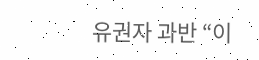유권자 과반 “이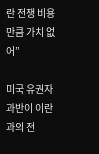란 전쟁 비용만큼 가치 없어”

미국 유권자 과반이 이란과의 전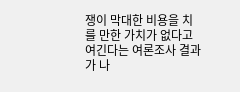쟁이 막대한 비용을 치를 만한 가치가 없다고 여긴다는 여론조사 결과가 나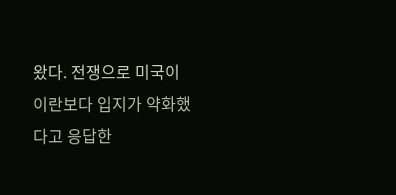왔다. 전쟁으로 미국이 이란보다 입지가 약화했다고 응답한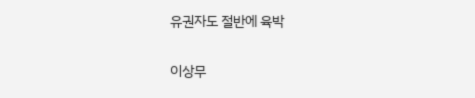유권자도 절반에 육박

이상무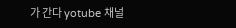가 간다 yotube 채널